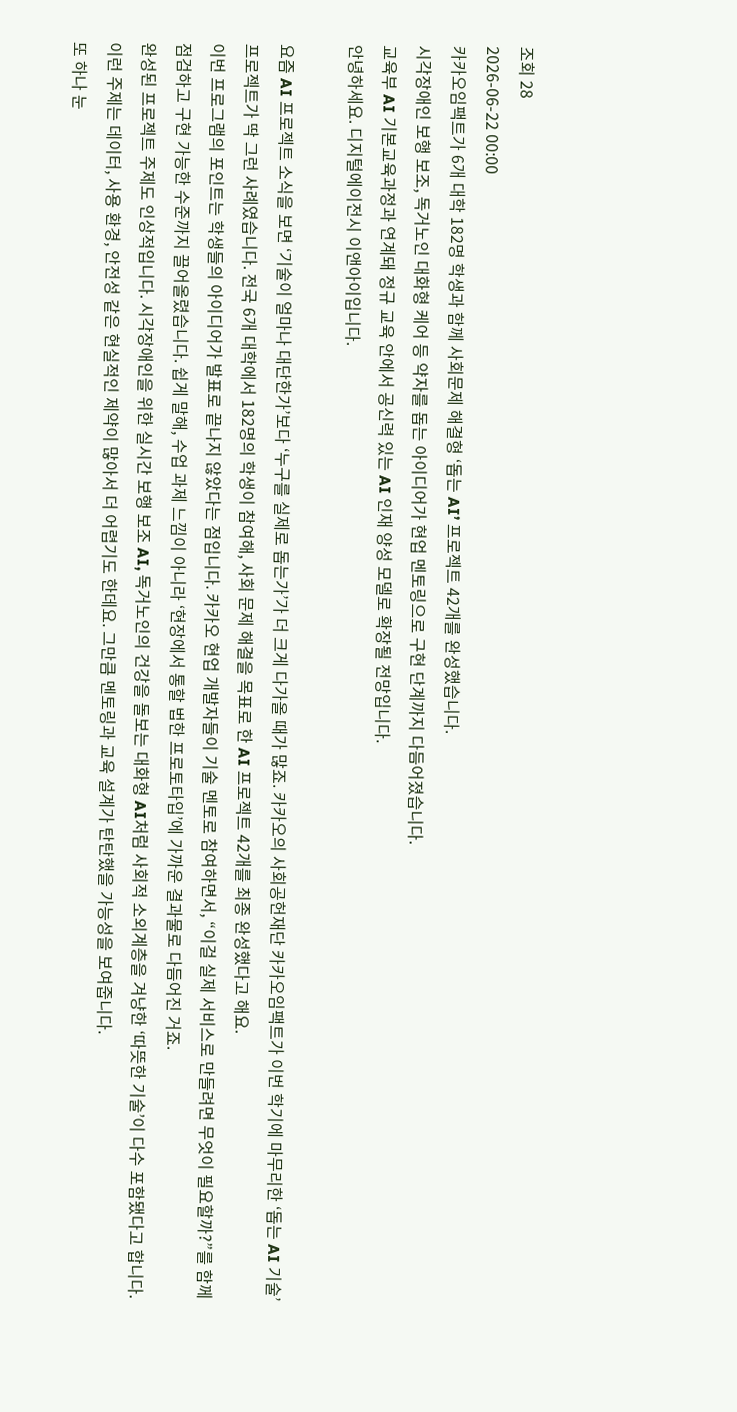조회 28
2026-06-22 00:00
카카오임팩트가 6개 대학 182명 학생과 함께 사회문제 해결형 ‘돕는 AI’ 프로젝트 42개를 완성했습니다.
시각장애인 보행 보조, 독거노인 대화형 케어 등 약자를 돕는 아이디어가 현업 멘토링으로 구현 단계까지 다듬어졌습니다.
교육부 AI 기본교육과정과 연계돼 정규 교육 안에서 공신력 있는 AI 인재 양성 모델로 확장될 전망입니다.
안녕하세요. 디지털에이전시 이앤아이입니다.

요즘 AI 프로젝트 소식을 보면 ‘기술이 얼마나 대단한가’보다 ‘누구를 실제로 돕는가’가 더 크게 다가올 때가 많죠. 카카오의 사회공헌재단 카카오임팩트가 이번 학기에 마무리한 ‘돕는 AI 기술’ 프로젝트가 딱 그런 사례였습니다. 전국 6개 대학에서 182명의 학생이 참여해, 사회 문제 해결을 목표로 한 AI 프로젝트 42개를 최종 완성했다고 해요.
이번 프로그램의 포인트는 학생들의 아이디어가 발표로 끝나지 않았다는 점입니다. 카카오 현업 개발자들이 기술 멘토로 참여하면서, “이걸 실제 서비스로 만들려면 무엇이 필요할까?”를 함께 점검하고 구현 가능한 수준까지 끌어올렸습니다. 쉽게 말해, 수업 과제 느낌이 아니라 ‘현장에서 통할 법한 프로토타입’에 가까운 결과물로 다듬어진 거죠.
완성된 프로젝트 주제도 인상적입니다. 시각장애인을 위한 실시간 보행 보조 AI, 독거노인의 건강을 돌보는 대화형 AI처럼 사회적 소외계층을 겨냥한 ‘따뜻한 기술’이 다수 포함됐다고 합니다. 이런 주제는 데이터, 사용 환경, 안전성 같은 현실적인 제약이 많아서 더 어렵기도 한데요. 그만큼 멘토링과 교육 설계가 탄탄했을 가능성을 보여줍니다.
또 하나 눈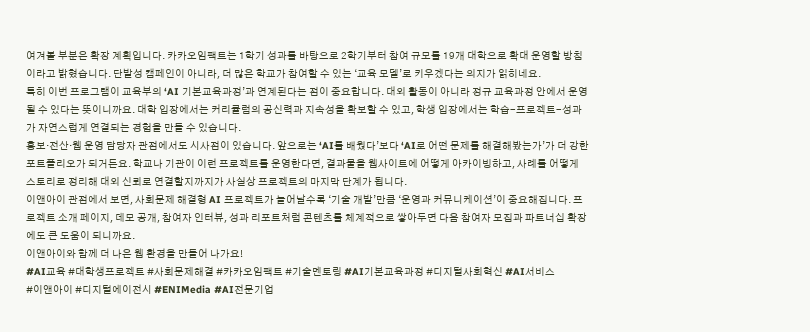여겨볼 부분은 확장 계획입니다. 카카오임팩트는 1학기 성과를 바탕으로 2학기부터 참여 규모를 19개 대학으로 확대 운영할 방침이라고 밝혔습니다. 단발성 캠페인이 아니라, 더 많은 학교가 참여할 수 있는 ‘교육 모델’로 키우겠다는 의지가 읽히네요.
특히 이번 프로그램이 교육부의 ‘AI 기본교육과정’과 연계된다는 점이 중요합니다. 대외 활동이 아니라 정규 교육과정 안에서 운영될 수 있다는 뜻이니까요. 대학 입장에서는 커리큘럼의 공신력과 지속성을 확보할 수 있고, 학생 입장에서는 학습-프로젝트-성과가 자연스럽게 연결되는 경험을 만들 수 있습니다.
홍보·전산·웹 운영 담당자 관점에서도 시사점이 있습니다. 앞으로는 ‘AI를 배웠다’보다 ‘AI로 어떤 문제를 해결해봤는가’가 더 강한 포트폴리오가 되거든요. 학교나 기관이 이런 프로젝트를 운영한다면, 결과물을 웹사이트에 어떻게 아카이빙하고, 사례를 어떻게 스토리로 정리해 대외 신뢰로 연결할지까지가 사실상 프로젝트의 마지막 단계가 됩니다.
이앤아이 관점에서 보면, 사회문제 해결형 AI 프로젝트가 늘어날수록 ‘기술 개발’만큼 ‘운영과 커뮤니케이션’이 중요해집니다. 프로젝트 소개 페이지, 데모 공개, 참여자 인터뷰, 성과 리포트처럼 콘텐츠를 체계적으로 쌓아두면 다음 참여자 모집과 파트너십 확장에도 큰 도움이 되니까요.
이앤아이와 함께 더 나은 웹 환경을 만들어 나가요!
#AI교육 #대학생프로젝트 #사회문제해결 #카카오임팩트 #기술멘토링 #AI기본교육과정 #디지털사회혁신 #AI서비스
#이앤아이 #디지털에이전시 #ENIMedia #AI전문기업